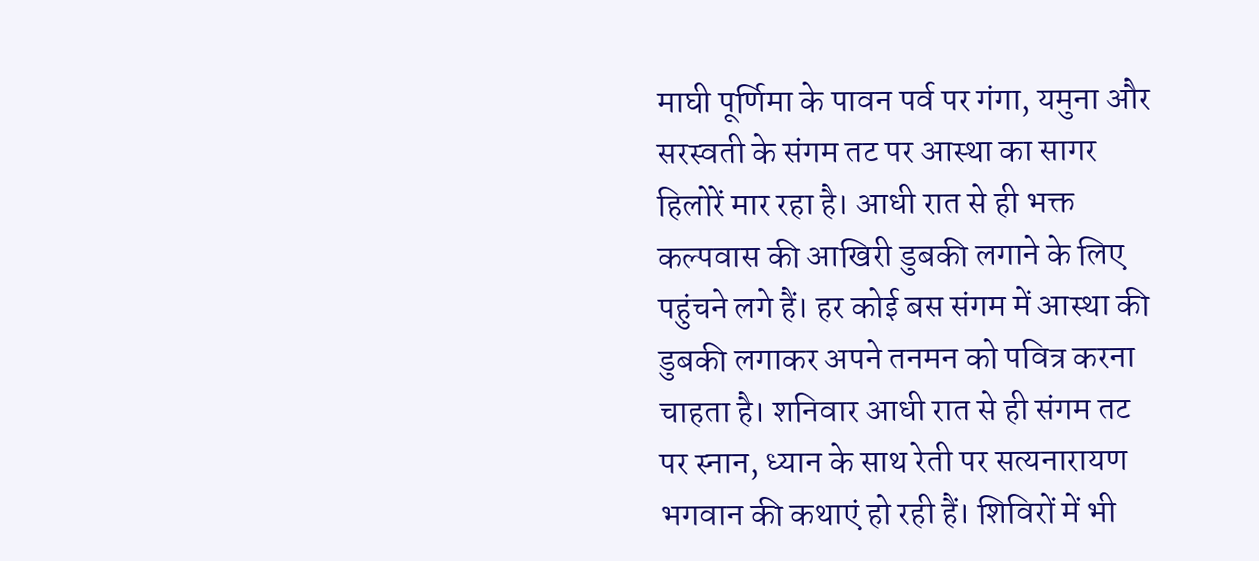माघी पूर्णिमा के पावन पर्व पर गंगा, यमुना और सरस्वती के संगम तट पर आस्था का सागर हिलोरें मार रहा है। आधी रात से ही भक्त कल्पवास की आखिरी डुबकी लगाने के लिए पहुंचने लगे हैं। हर कोई बस संगम में आस्था की डुबकी लगाकर अपने तनमन को पवित्र करना चाहता है। शनिवार आधी रात से ही संगम तट पर स्नान, ध्यान के साथ रेती पर सत्यनारायण भगवान की कथाएं हो रही हैं। शिविरों में भी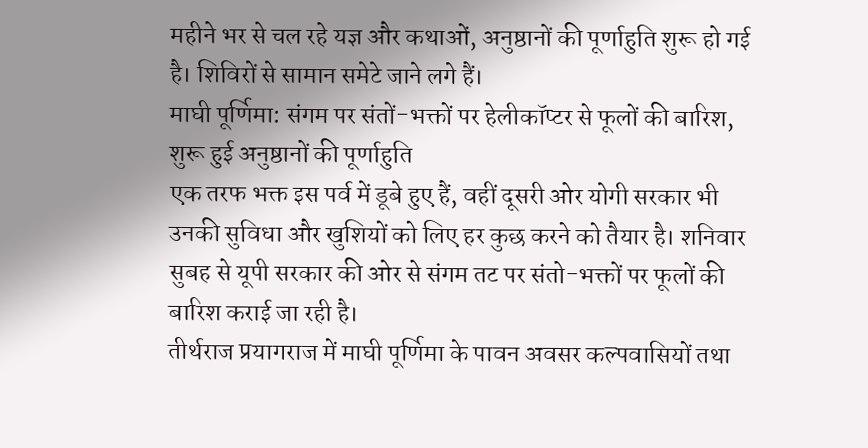महीने भर से चल रहे यज्ञ और कथाओं, अनुष्ठानों की पूर्णाहुति शुरू हो गई है। शिविरों से सामान समेटे जाने लगे हैं।
माघी पूर्णिमा: संगम पर संतों-भक्तों पर हेलीकॉप्टर से फूलों की बारिश, शुरू हुई अनुष्ठानों की पूर्णाहुति
एक तरफ भक्त इस पर्व में डूबे हुए हैं, वहीं दूसरी ओर योगी सरकार भी उनकी सुविधा और खुशियों को लिए हर कुछ करने को तैयार है। शनिवार सुबह से यूपी सरकार की ओर से संगम तट पर संतो-भक्तों पर फूलों की बारिश कराई जा रही है।
तीर्थराज प्रयागराज में माघी पूर्णिमा के पावन अवसर कल्पवासियों तथा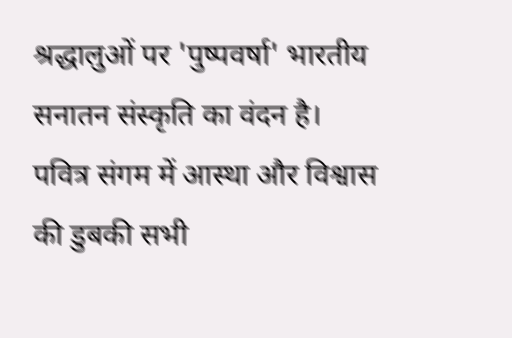श्रद्धालुओं पर 'पुष्पवर्षा' भारतीय सनातन संस्कृति का वंदन है।
पवित्र संगम में आस्था और विश्वास की डुबकी सभी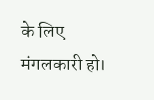के लिए मंगलकारी हो।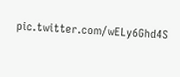pic.twitter.com/wELy6Ghd4S